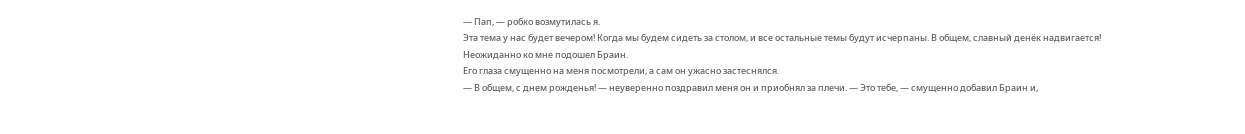— Пап, — робко возмутилась я.
Эта тема у нас будет вечером! Когда мы будем сидеть за столом, и все остальные темы будут исчерпаны. В общем, славный денёк надвигается!
Неожиданно ко мне подошел Браин.
Его глаза смущенно на меня посмотрели, а сам он ужасно застеснялся.
— В общем, с днем рожденья! — неуверенно поздравил меня он и приобнял за плечи. — Это тебе, — смущенно добавил Браин и,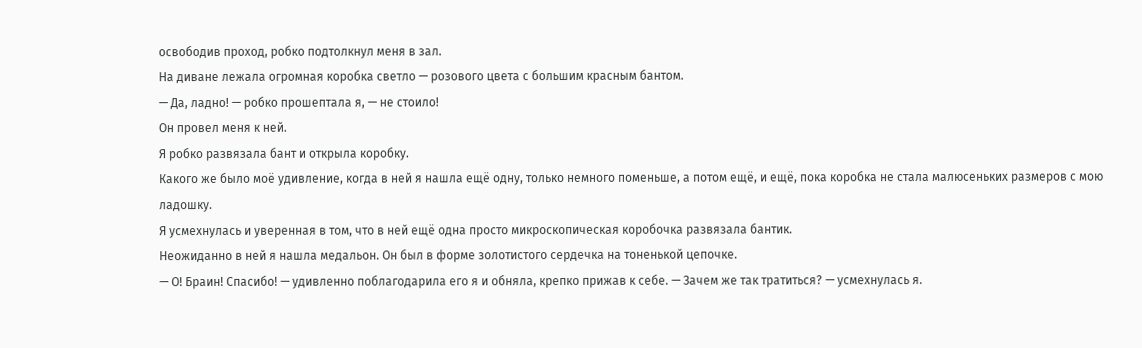освободив проход, робко подтолкнул меня в зал.
На диване лежала огромная коробка светло — розового цвета с большим красным бантом.
— Да, ладно! — робко прошептала я, — не стоило!
Он провел меня к ней.
Я робко развязала бант и открыла коробку.
Какого же было моё удивление, когда в ней я нашла ещё одну, только немного поменьше, а потом ещё, и ещё, пока коробка не стала малюсеньких размеров с мою ладошку.
Я усмехнулась и уверенная в том, что в ней ещё одна просто микроскопическая коробочка развязала бантик.
Неожиданно в ней я нашла медальон. Он был в форме золотистого сердечка на тоненькой цепочке.
— О! Браин! Спасибо! — удивленно поблагодарила его я и обняла, крепко прижав к себе. — Зачем же так тратиться? — усмехнулась я.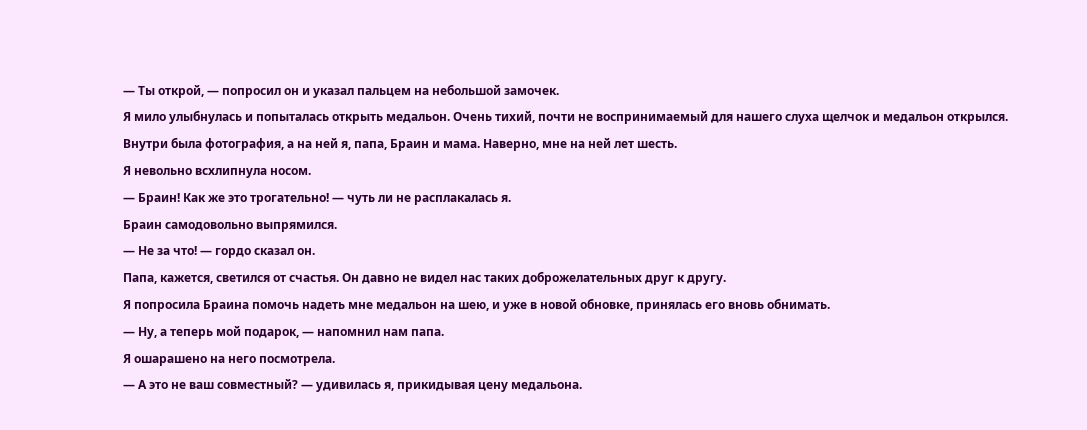— Ты открой, — попросил он и указал пальцем на небольшой замочек.
Я мило улыбнулась и попыталась открыть медальон. Очень тихий, почти не воспринимаемый для нашего слуха щелчок и медальон открылся.
Внутри была фотография, а на ней я, папа, Браин и мама. Наверно, мне на ней лет шесть.
Я невольно всхлипнула носом.
— Браин! Как же это трогательно! — чуть ли не расплакалась я.
Браин самодовольно выпрямился.
— Не за что! — гордо сказал он.
Папа, кажется, светился от счастья. Он давно не видел нас таких доброжелательных друг к другу.
Я попросила Браина помочь надеть мне медальон на шею, и уже в новой обновке, принялась его вновь обнимать.
— Ну, а теперь мой подарок, — напомнил нам папа.
Я ошарашено на него посмотрела.
— А это не ваш совместный? — удивилась я, прикидывая цену медальона.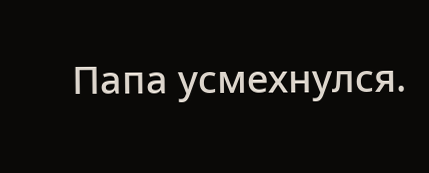Папа усмехнулся.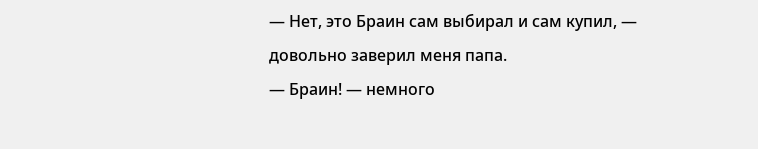— Нет, это Браин сам выбирал и сам купил, — довольно заверил меня папа.
— Браин! — немного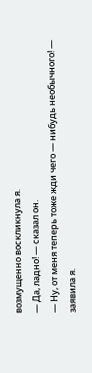возмущенно воскликнула я.
— Да, ладно! — сказал он.
— Ну, от меня теперь тоже жди чего — нибудь необычного! — заявила я.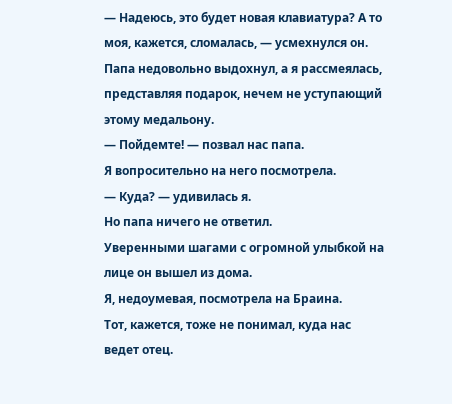— Надеюсь, это будет новая клавиатура? А то моя, кажется, сломалась, — усмехнулся он.
Папа недовольно выдохнул, а я рассмеялась, представляя подарок, нечем не уступающий этому медальону.
— Пойдемте! — позвал нас папа.
Я вопросительно на него посмотрела.
— Куда? — удивилась я.
Но папа ничего не ответил.
Уверенными шагами с огромной улыбкой на лице он вышел из дома.
Я, недоумевая, посмотрела на Браина.
Тот, кажется, тоже не понимал, куда нас ведет отец.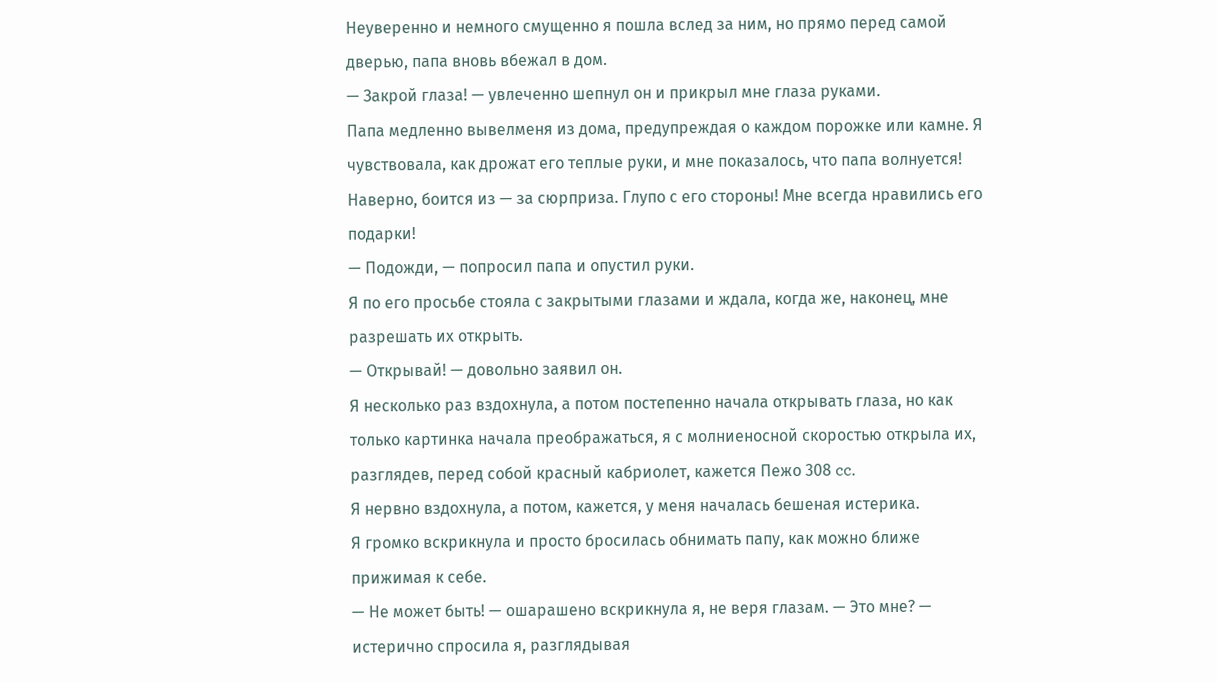Неуверенно и немного смущенно я пошла вслед за ним, но прямо перед самой дверью, папа вновь вбежал в дом.
— Закрой глаза! — увлеченно шепнул он и прикрыл мне глаза руками.
Папа медленно вывелменя из дома, предупреждая о каждом порожке или камне. Я чувствовала, как дрожат его теплые руки, и мне показалось, что папа волнуется! Наверно, боится из — за сюрприза. Глупо с его стороны! Мне всегда нравились его подарки!
— Подожди, — попросил папа и опустил руки.
Я по его просьбе стояла с закрытыми глазами и ждала, когда же, наконец, мне разрешать их открыть.
— Открывай! — довольно заявил он.
Я несколько раз вздохнула, а потом постепенно начала открывать глаза, но как только картинка начала преображаться, я с молниеносной скоростью открыла их, разглядев, перед собой красный кабриолет, кажется Пежо 308 cc.
Я нервно вздохнула, а потом, кажется, у меня началась бешеная истерика.
Я громко вскрикнула и просто бросилась обнимать папу, как можно ближе прижимая к себе.
— Не может быть! — ошарашено вскрикнула я, не веря глазам. — Это мне? — истерично спросила я, разглядывая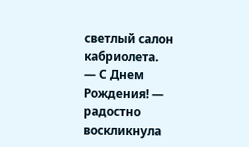светлый салон кабриолета.
— С Днем Рождения! — радостно воскликнула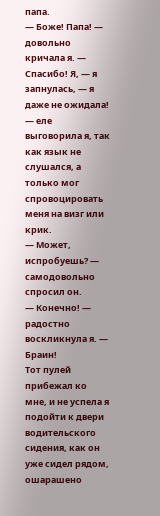папа.
— Боже! Папа! — довольно кричала я. — Спасибо! Я, — я запнулась, — я даже не ожидала! — еле выговорила я, так как язык не слушался, а только мог спровоцировать меня на визг или крик.
— Может, испробуешь? — самодовольно спросил он.
— Конечно! — радостно воскликнула я. — Браин!
Тот пулей прибежал ко мне, и не успела я подойти к двери водительского сидения, как он уже сидел рядом, ошарашено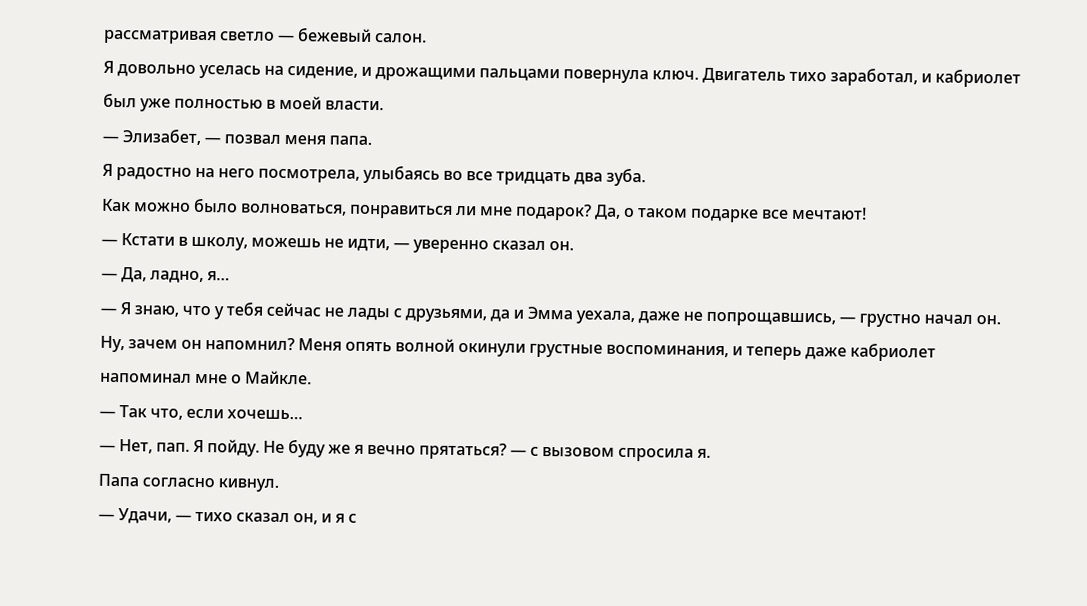рассматривая светло — бежевый салон.
Я довольно уселась на сидение, и дрожащими пальцами повернула ключ. Двигатель тихо заработал, и кабриолет был уже полностью в моей власти.
— Элизабет, — позвал меня папа.
Я радостно на него посмотрела, улыбаясь во все тридцать два зуба.
Как можно было волноваться, понравиться ли мне подарок? Да, о таком подарке все мечтают!
— Кстати в школу, можешь не идти, — уверенно сказал он.
— Да, ладно, я…
— Я знаю, что у тебя сейчас не лады с друзьями, да и Эмма уехала, даже не попрощавшись, — грустно начал он.
Ну, зачем он напомнил? Меня опять волной окинули грустные воспоминания, и теперь даже кабриолет напоминал мне о Майкле.
— Так что, если хочешь…
— Нет, пап. Я пойду. Не буду же я вечно прятаться? — с вызовом спросила я.
Папа согласно кивнул.
— Удачи, — тихо сказал он, и я с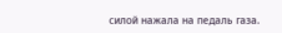силой нажала на педаль газа.